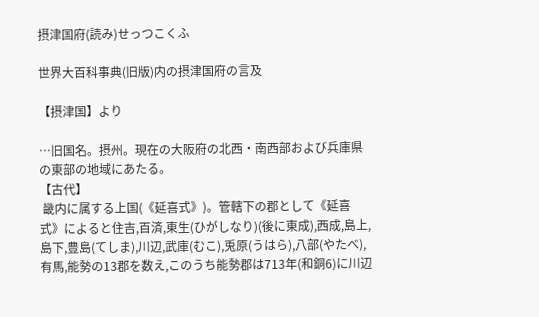摂津国府(読み)せっつこくふ

世界大百科事典(旧版)内の摂津国府の言及

【摂津国】より

…旧国名。摂州。現在の大阪府の北西・南西部および兵庫県の東部の地域にあたる。
【古代】
 畿内に属する上国(《延喜式》)。管轄下の郡として《延喜式》によると住吉,百済,東生(ひがしなり)(後に東成),西成,島上,島下,豊島(てしま),川辺,武庫(むこ),兎原(うはら),八部(やたべ),有馬,能勢の13郡を数え,このうち能勢郡は713年(和銅6)に川辺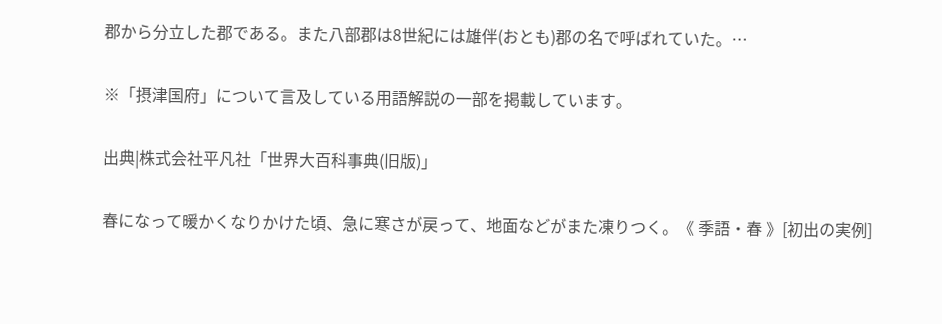郡から分立した郡である。また八部郡は8世紀には雄伴(おとも)郡の名で呼ばれていた。…

※「摂津国府」について言及している用語解説の一部を掲載しています。

出典|株式会社平凡社「世界大百科事典(旧版)」

春になって暖かくなりかけた頃、急に寒さが戻って、地面などがまた凍りつく。《 季語・春 》[初出の実例]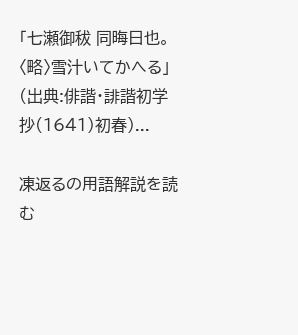「七瀬御秡 同晦日也。〈略〉雪汁いてかへる」(出典:俳諧・誹諧初学抄(1641)初春)...

凍返るの用語解説を読む